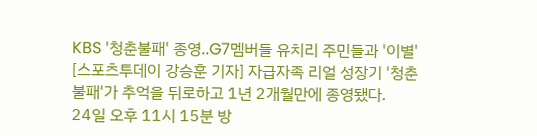KBS '청춘불패' 종영..G7멤버들 유치리 주민들과 '이별'
[스포츠투데이 강승훈 기자] 자급자족 리얼 성장기 '청춘불패'가 추억을 뒤로하고 1년 2개월만에 종영됐다.
24일 오후 11시 15분 방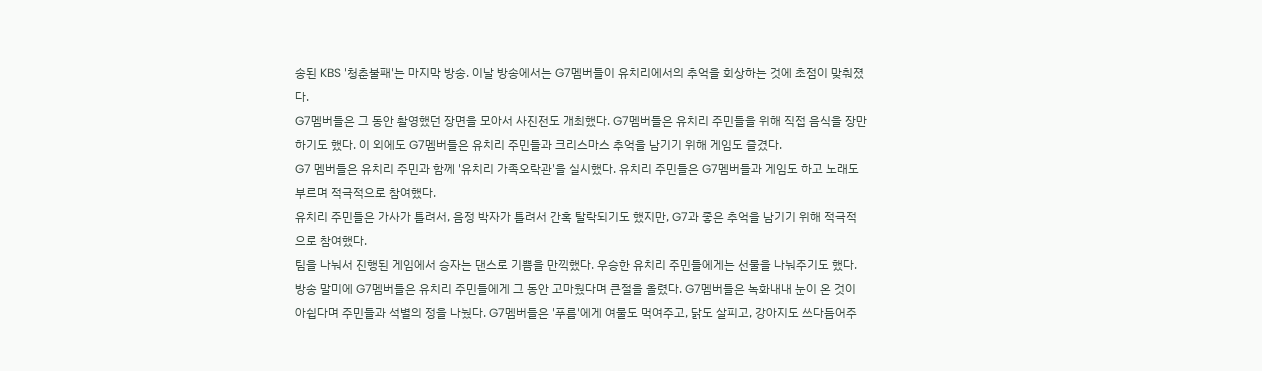송된 KBS '청춘불패'는 마지막 방송. 이날 방송에서는 G7멤버들이 유치리에서의 추억을 회상하는 것에 초점이 맞춰졌다.
G7멤버들은 그 동안 촬영했던 장면을 모아서 사진전도 개최했다. G7멤버들은 유치리 주민들을 위해 직접 음식을 장만하기도 했다. 이 외에도 G7멤버들은 유치리 주민들과 크리스마스 추억을 남기기 위해 게임도 즐겼다.
G7 멤버들은 유치리 주민과 함께 '유치리 가족오락관'을 실시했다. 유치리 주민들은 G7멤버들과 게임도 하고 노래도 부르며 적극적으로 참여했다.
유치리 주민들은 가사가 틀려서, 음정 박자가 틀려서 간혹 탈락되기도 했지만, G7과 좋은 추억을 남기기 위해 적극적으로 참여했다.
팀을 나눠서 진행된 게임에서 승자는 댄스로 기쁨을 만끽했다. 우승한 유치리 주민들에게는 선물을 나눠주기도 했다.
방송 말미에 G7멤버들은 유치리 주민들에게 그 동안 고마웠다며 큰절을 올렸다. G7멤버들은 녹화내내 눈이 온 것이 아쉽다며 주민들과 석별의 정을 나눴다. G7멤버들은 '푸름'에게 여물도 먹여주고, 닭도 살피고, 강아지도 쓰다듬어주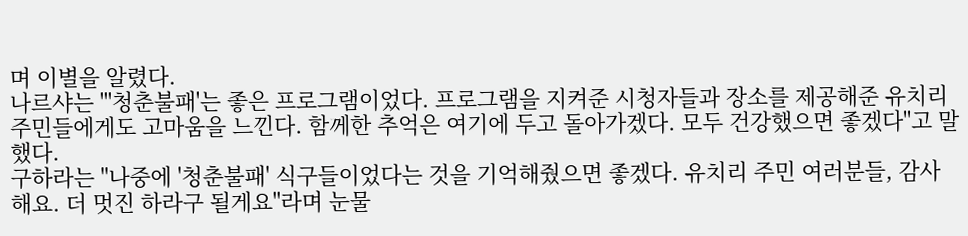며 이별을 알렸다.
나르샤는 "'청춘불패'는 좋은 프로그램이었다. 프로그램을 지켜준 시청자들과 장소를 제공해준 유치리 주민들에게도 고마움을 느낀다. 함께한 추억은 여기에 두고 돌아가겠다. 모두 건강했으면 좋겠다"고 말했다.
구하라는 "나중에 '청춘불패' 식구들이었다는 것을 기억해줬으면 좋겠다. 유치리 주민 여러분들, 감사해요. 더 멋진 하라구 될게요"라며 눈물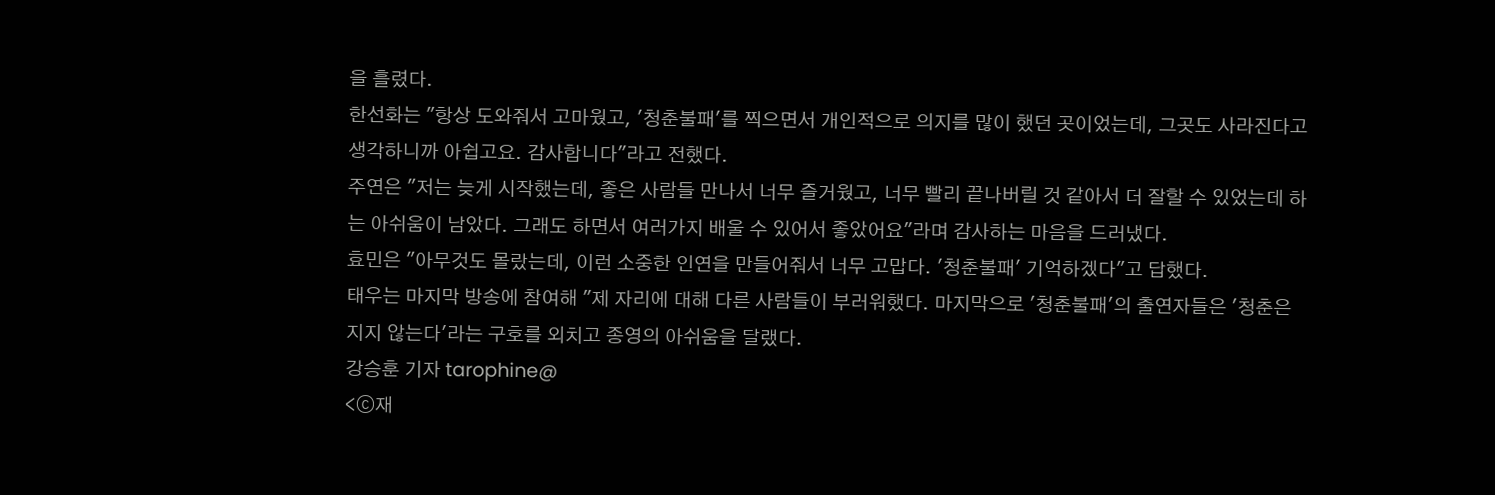을 흘렸다.
한선화는 "항상 도와줘서 고마웠고, '청춘불패'를 찍으면서 개인적으로 의지를 많이 했던 곳이었는데, 그곳도 사라진다고 생각하니까 아쉽고요. 감사합니다"라고 전했다.
주연은 "저는 늦게 시작했는데, 좋은 사람들 만나서 너무 즐거웠고, 너무 빨리 끝나버릴 것 같아서 더 잘할 수 있었는데 하는 아쉬움이 남았다. 그래도 하면서 여러가지 배울 수 있어서 좋았어요"라며 감사하는 마음을 드러냈다.
효민은 "아무것도 몰랐는데, 이런 소중한 인연을 만들어줘서 너무 고맙다. '청춘불패' 기억하겠다"고 답했다.
태우는 마지막 방송에 참여해 "제 자리에 대해 다른 사람들이 부러워했다. 마지막으로 '청춘불패'의 출연자들은 '청춘은 지지 않는다'라는 구호를 외치고 종영의 아쉬움을 달랬다.
강승훈 기자 tarophine@
<ⓒ재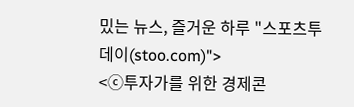밌는 뉴스, 즐거운 하루 "스포츠투데이(stoo.com)">
<ⓒ투자가를 위한 경제콘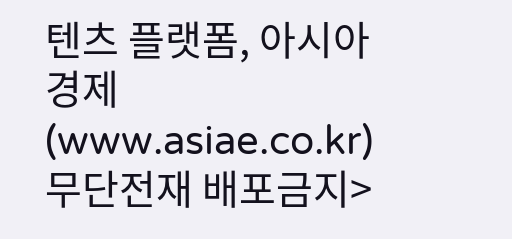텐츠 플랫폼, 아시아경제(www.asiae.co.kr) 무단전재 배포금지>